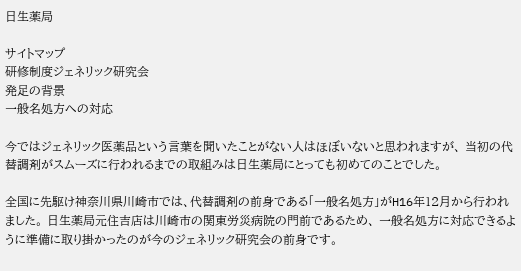日生薬局

サイトマップ
研修制度ジェネリック研究会
発足の背景
一般名処方への対応

今ではジェネリック医薬品という言葉を聞いたことがない人はほぼいないと思われますが、 当初の代替調剤がスムーズに行われるまでの取組みは日生薬局にとっても初めてのことでした。

全国に先駆け神奈川県川崎市では、代替調剤の前身である「一般名処方」がH16年12月から行われました。 日生薬局元住吉店は川崎市の関東労災病院の門前であるため、 一般名処方に対応できるように準備に取り掛かったのが今のジェネリック研究会の前身です。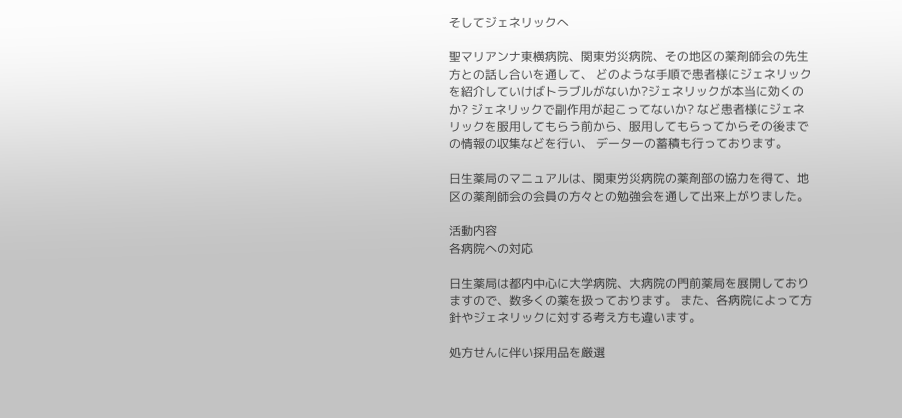そしてジェネリックへ

聖マリアンナ東横病院、関東労災病院、その地区の薬剤師会の先生方との話し合いを通して、 どのような手順で患者様にジェネリックを紹介していけばトラブルがないか?ジェネリックが本当に効くのか? ジェネリックで副作用が起こってないか? など患者様にジェネリックを服用してもらう前から、服用してもらってからその後までの情報の収集などを行い、 データーの蓄積も行っております。

日生薬局のマニュアルは、関東労災病院の薬剤部の協力を得て、地区の薬剤師会の会員の方々との勉強会を通して出来上がりました。

活動内容
各病院への対応

日生薬局は都内中心に大学病院、大病院の門前薬局を展開しておりますので、数多くの薬を扱っております。 また、各病院によって方針やジェネリックに対する考え方も違います。

処方せんに伴い採用品を厳選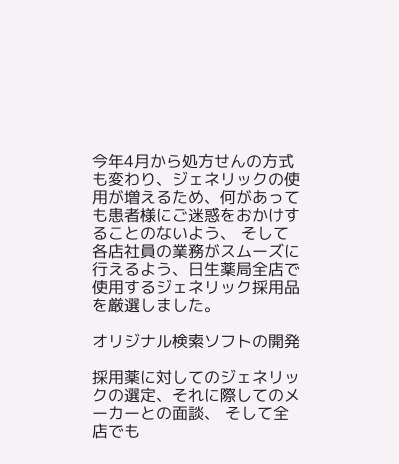今年4月から処方せんの方式も変わり、ジェネリックの使用が増えるため、何があっても患者様にご迷惑をおかけすることのないよう、 そして各店社員の業務がスムーズに行えるよう、日生薬局全店で使用するジェネリック採用品を厳選しました。

オリジナル検索ソフトの開発

採用薬に対してのジェネリックの選定、それに際してのメーカーとの面談、 そして全店でも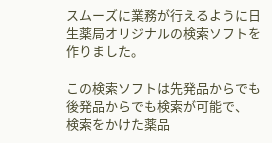スムーズに業務が行えるように日生薬局オリジナルの検索ソフトを作りました。

この検索ソフトは先発品からでも後発品からでも検索が可能で、 検索をかけた薬品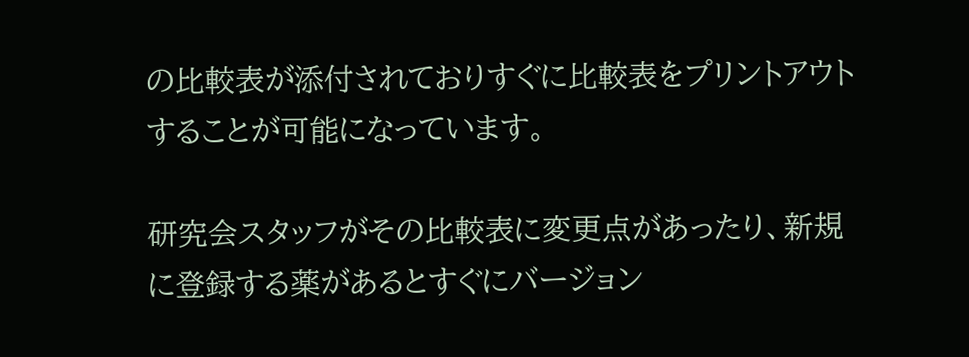の比較表が添付されておりすぐに比較表をプリントアウトすることが可能になっています。

研究会スタッフがその比較表に変更点があったり、新規に登録する薬があるとすぐにバージョン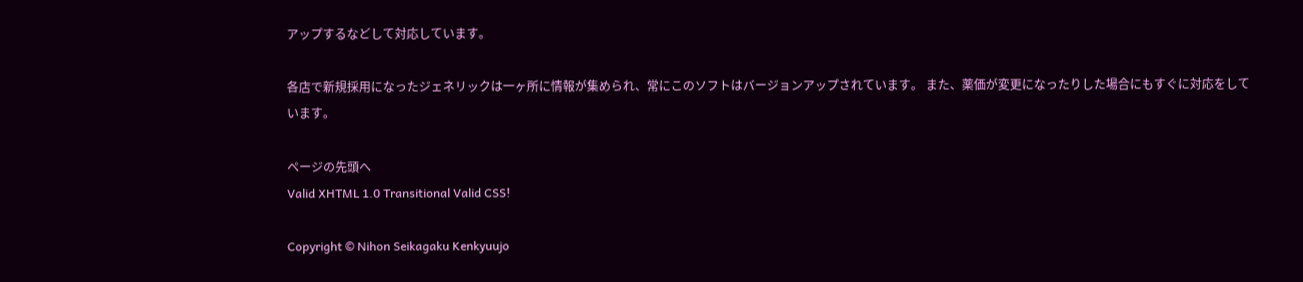アップするなどして対応しています。

各店で新規採用になったジェネリックは一ヶ所に情報が集められ、常にこのソフトはバージョンアップされています。 また、薬価が変更になったりした場合にもすぐに対応をしています。

ページの先頭へ
Valid XHTML 1.0 Transitional Valid CSS!

Copyright © Nihon Seikagaku Kenkyuujo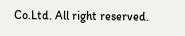Co.Ltd. All right reserved.